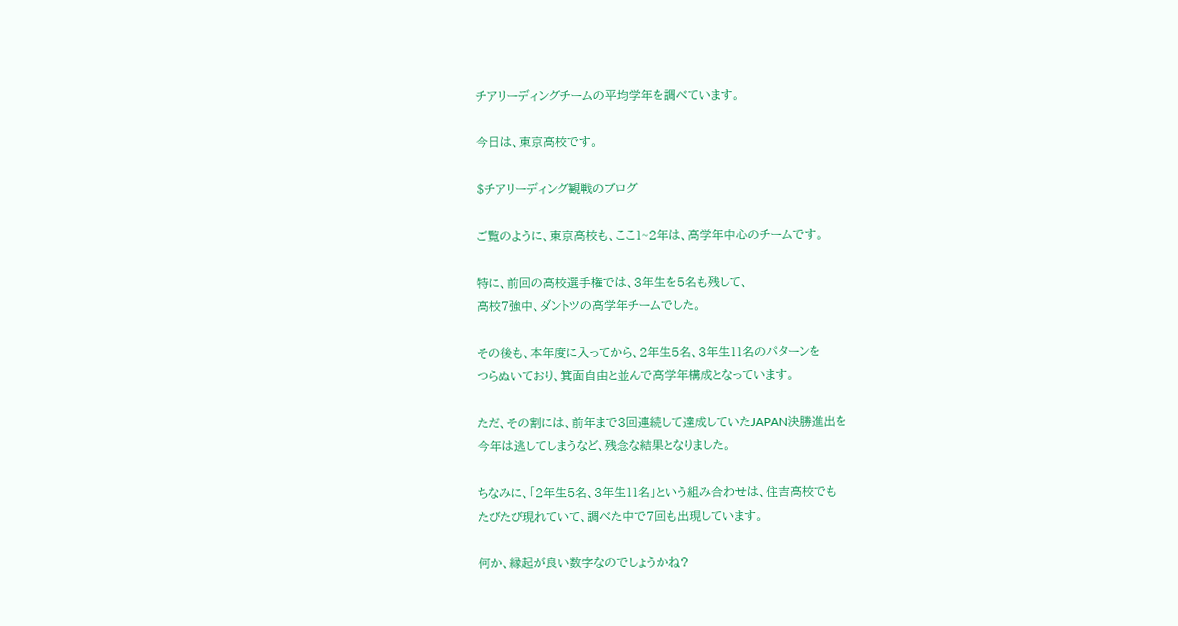チアリーディングチームの平均学年を調べています。

今日は、東京高校です。

$チアリーディング観戦のブログ

ご覧のように、東京高校も、ここ1~2年は、高学年中心のチームです。

特に、前回の高校選手権では、3年生を5名も残して、
高校7強中、ダントツの高学年チームでした。

その後も、本年度に入ってから、2年生5名、3年生11名のパターンを
つらぬいており、箕面自由と並んで高学年構成となっています。

ただ、その割には、前年まで3回連続して達成していたJAPAN決勝進出を
今年は逃してしまうなど、残念な結果となりました。

ちなみに、「2年生5名、3年生11名」という組み合わせは、住吉高校でも
たびたび現れていて、調べた中で7回も出現しています。

何か、縁起が良い数字なのでしょうかね?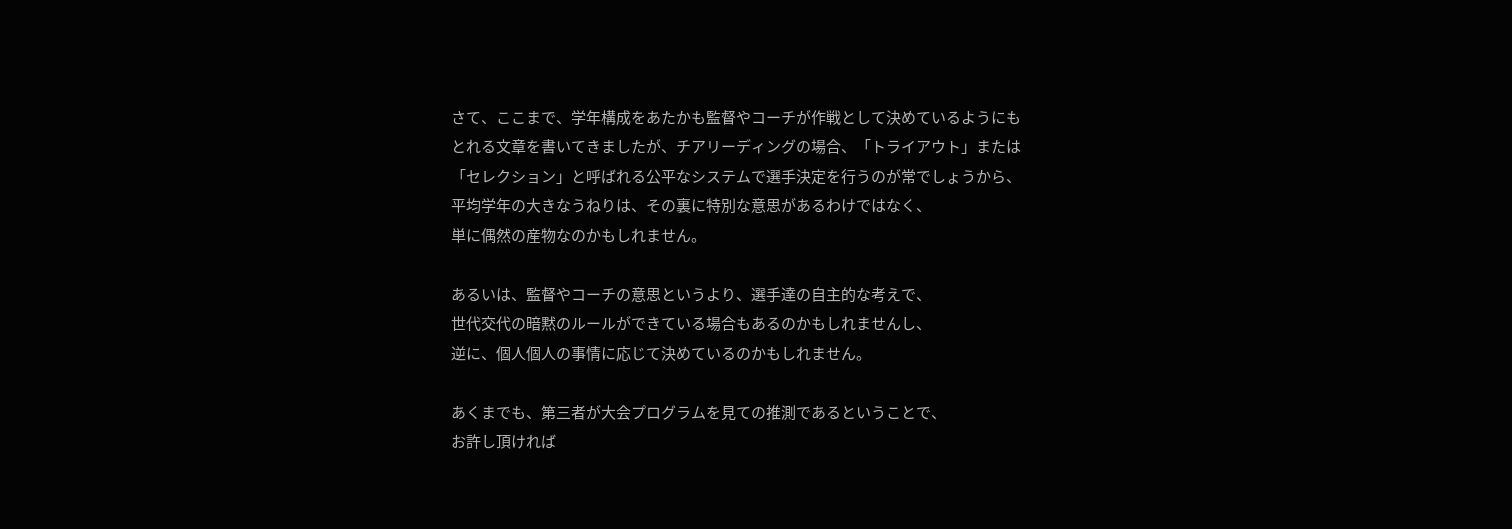さて、ここまで、学年構成をあたかも監督やコーチが作戦として決めているようにも
とれる文章を書いてきましたが、チアリーディングの場合、「トライアウト」または
「セレクション」と呼ばれる公平なシステムで選手決定を行うのが常でしょうから、
平均学年の大きなうねりは、その裏に特別な意思があるわけではなく、
単に偶然の産物なのかもしれません。

あるいは、監督やコーチの意思というより、選手達の自主的な考えで、
世代交代の暗黙のルールができている場合もあるのかもしれませんし、
逆に、個人個人の事情に応じて決めているのかもしれません。

あくまでも、第三者が大会プログラムを見ての推測であるということで、
お許し頂ければ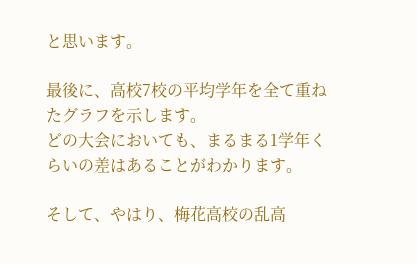と思います。

最後に、高校7校の平均学年を全て重ねたグラフを示します。
どの大会においても、まるまる1学年くらいの差はあることがわかります。

そして、やはり、梅花高校の乱高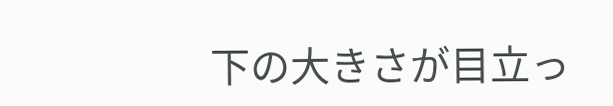下の大きさが目立っ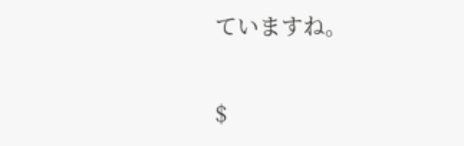ていますね。

$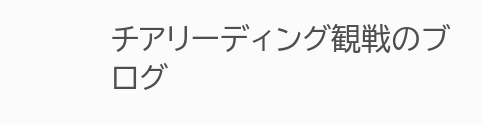チアリーディング観戦のブログ